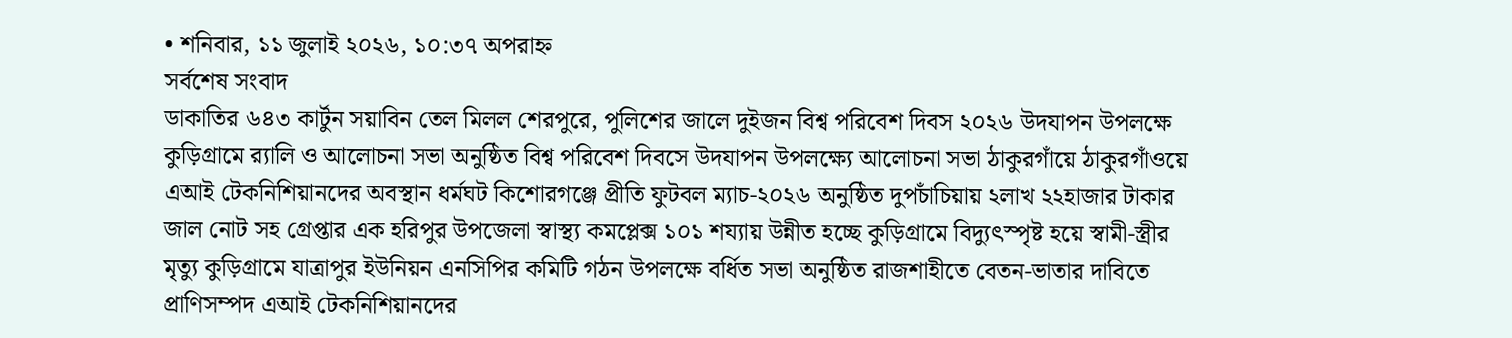• শনিবার, ১১ জুলাই ২০২৬, ১০:৩৭ অপরাহ্ন
সর্বশেষ সংবাদ
ডাকাতির ৬৪৩ কার্টুন সয়াবিন তেল মিলল শেরপুরে, পুলিশের জালে দুইজন বিশ্ব পরিবেশ দিবস ২০২৬ উদযাপন উপলক্ষে কুড়িগ্রামে র‍্যালি ও আলোচনা সভা অনুষ্ঠিত বিশ্ব পরিবেশ দিবসে উদযাপন উপলক্ষ্যে আলোচনা সভা ঠাকুরগাঁয়ে ঠাকুরগাঁওয়ে এআই টেকনিশিয়ানদের অবস্থান ধর্মঘট কিশোরগঞ্জে প্রীতি ফুটবল ম্যাচ-২০২৬ অনুষ্ঠিত দুপচাঁচিয়ায় ২লাখ ২২হাজার টাকার জাল নোট সহ গ্রেপ্তার এক হরিপুর উপজেলা স্বাস্থ্য কমপ্লেক্স ১০১ শয্যায় উন্নীত হচ্ছে কু‌ড়িগ্রা‌মে বিদ্যুৎস্পৃষ্ট হয়ে স্বামী-স্ত্রীর মৃত্যু কুড়িগ্রামে যাত্রাপুর ইউনিয়ন এনসিপির কমিটি গঠন উপলক্ষে বর্ধিত সভা অনুষ্ঠিত রাজশাহীতে বেতন-ভাতার দাবিতে প্রাণিসম্পদ এআই টেকনিশিয়ানদের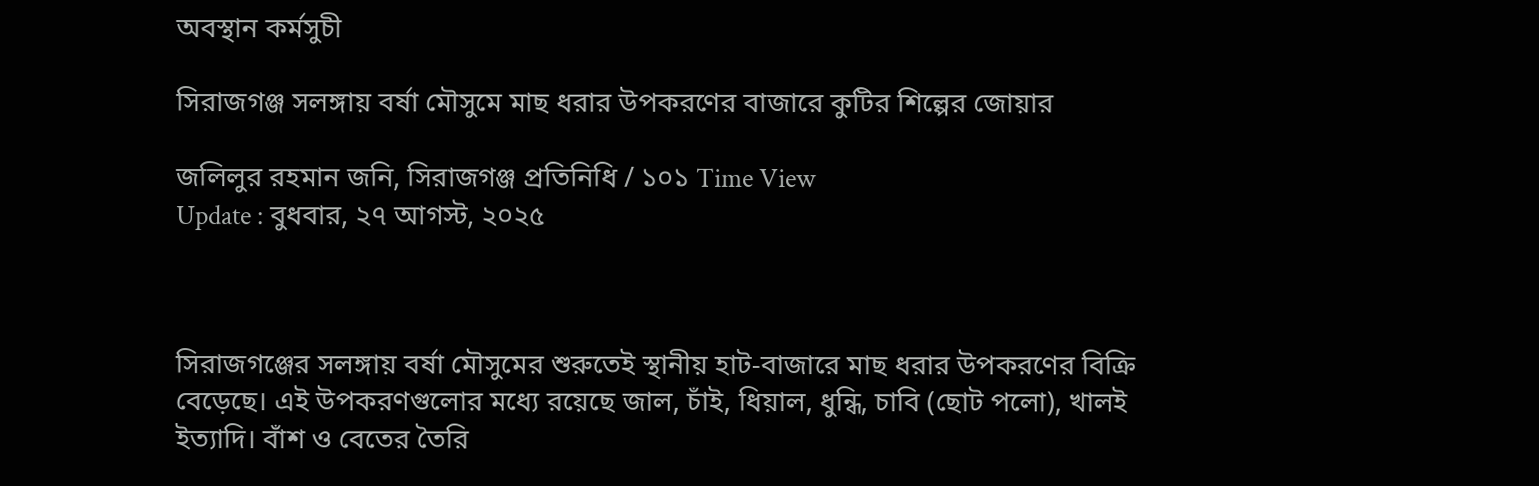অবস্থান কর্মসুচী

সিরাজগঞ্জ সলঙ্গায় বর্ষা মৌসুমে মাছ ধরার উপকরণের বাজারে কুটির শিল্পের জোয়ার

জলিলুর রহমান জনি, সিরাজগঞ্জ প্রতিনিধি / ১০১ Time View
Update : বুধবার, ২৭ আগস্ট, ২০২৫



সিরাজগঞ্জের সলঙ্গায় বর্ষা মৌসুমের শুরুতেই স্থানীয় হাট-বাজারে মাছ ধরার উপকরণের বিক্রি বেড়েছে। এই উপকরণগুলোর মধ্যে রয়েছে জাল, চাঁই, ধিয়াল, ধুন্ধি, চাবি (ছোট পলো), খালই ইত্যাদি। বাঁশ ও বেতের তৈরি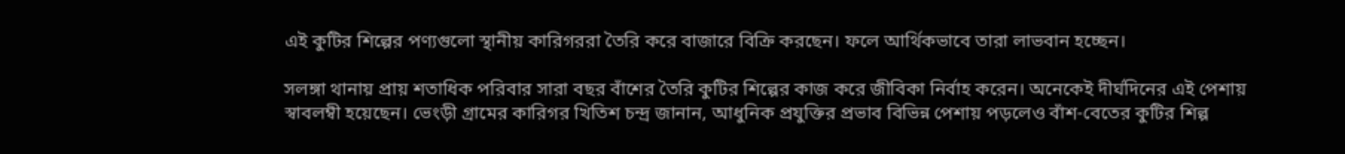এই কুটির শিল্পের পণ্যগুলো স্থানীয় কারিগররা তৈরি করে বাজারে বিক্রি করছেন। ফলে আর্থিকভাবে তারা লাভবান হচ্ছেন।

সলঙ্গা থানায় প্রায় শতাধিক পরিবার সারা বছর বাঁশের তৈরি কুটির শিল্পের কাজ করে জীবিকা নির্বাহ করেন। অনেকেই দীর্ঘদিনের এই পেশায় স্বাবলম্বী হয়েছেন। ভেংড়ী গ্রামের কারিগর খিতিশ চন্দ্র জানান, আধুনিক প্রযুক্তির প্রভাব বিভিন্ন পেশায় পড়লেও বাঁশ-বেতের কুটির শিল্প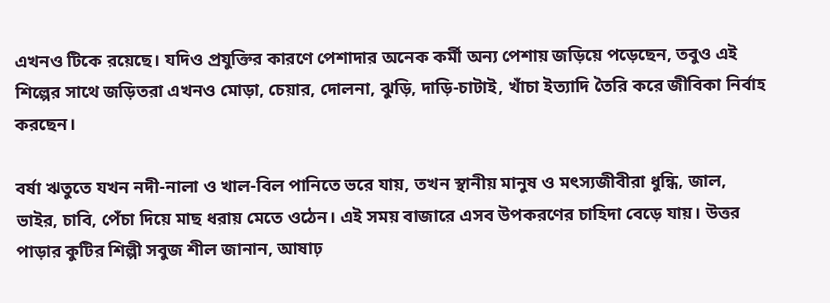এখনও টিকে রয়েছে। যদিও প্রযুক্তির কারণে পেশাদার অনেক কর্মী অন্য পেশায় জড়িয়ে পড়েছেন, তবুও এই শিল্পের সাথে জড়িতরা এখনও মোড়া, চেয়ার, দোলনা, ঝুড়ি, দাড়ি-চাটাই, খাঁচা ইত্যাদি তৈরি করে জীবিকা নির্বাহ করছেন।

বর্ষা ঋতুতে যখন নদী-নালা ও খাল-বিল পানিতে ভরে যায়, তখন স্থানীয় মানুষ ও মৎস্যজীবীরা ধুন্ধি, জাল, ভাইর, চাবি, পেঁচা দিয়ে মাছ ধরায় মেতে ওঠেন। এই সময় বাজারে এসব উপকরণের চাহিদা বেড়ে যায়। উত্তর পাড়ার কুটির শিল্পী সবুজ শীল জানান, আষাঢ়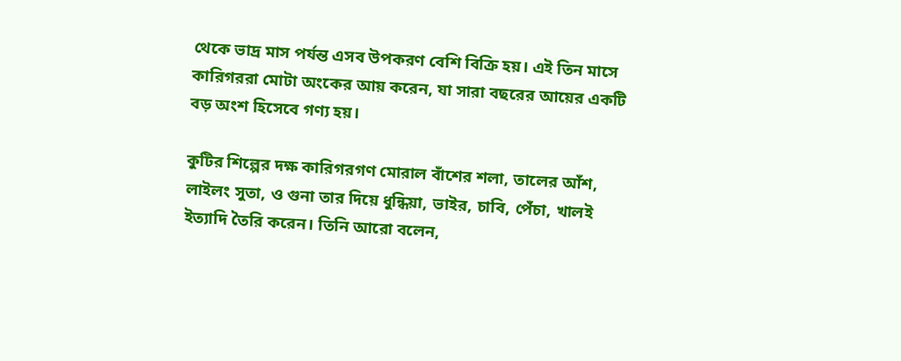থেকে ভাদ্র মাস পর্যন্ত এসব উপকরণ বেশি বিক্রি হয়। এই তিন মাসে কারিগররা মোটা অংকের আয় করেন, যা সারা বছরের আয়ের একটি বড় অংশ হিসেবে গণ্য হয়।

কুটির শিল্পের দক্ষ কারিগরগণ মোরাল বাঁশের শলা, তালের আঁশ, লাইলং সুতা, ও গুনা তার দিয়ে ধুন্ধিয়া, ভাইর, চাবি, পেঁচা, খালই ইত্যাদি তৈরি করেন। তিনি আরো বলেন,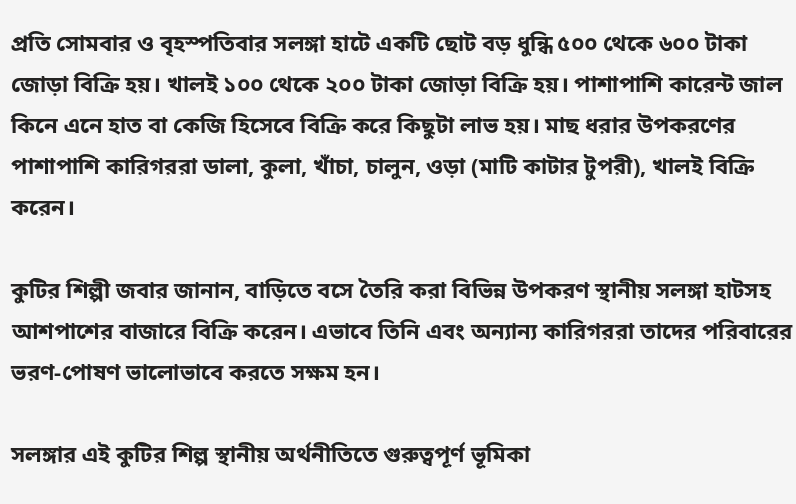প্রতি সোমবার ও বৃহস্পতিবার সলঙ্গা হাটে একটি ছোট বড় ধুন্ধি ৫০০ থেকে ৬০০ টাকা জোড়া বিক্রি হয়। খালই ১০০ থেকে ২০০ টাকা জোড়া বিক্রি হয়। পাশাপাশি কারেন্ট জাল কিনে এনে হাত বা কেজি হিসেবে বিক্রি করে কিছুটা লাভ হয়। মাছ ধরার উপকরণের পাশাপাশি কারিগররা ডালা, কুলা, খাঁচা, চালুন, ওড়া (মাটি কাটার টুপরী), খালই বিক্রি করেন।

কুটির শিল্পী জবার জানান, বাড়িতে বসে তৈরি করা বিভিন্ন উপকরণ স্থানীয় সলঙ্গা হাটসহ আশপাশের বাজারে বিক্রি করেন। এভাবে তিনি এবং অন্যান্য কারিগররা তাদের পরিবারের ভরণ-পোষণ ভালোভাবে করতে সক্ষম হন।

সলঙ্গার এই কুটির শিল্প স্থানীয় অর্থনীতিতে গুরুত্বপূর্ণ ভূমিকা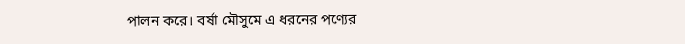পালন করে। বর্ষা মৌসুমে এ ধরনের পণ্যের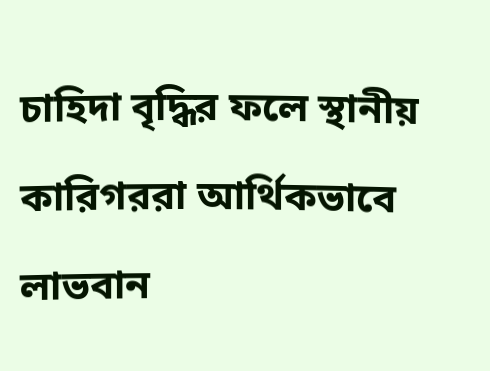চাহিদা বৃদ্ধির ফলে স্থানীয় কারিগররা আর্থিকভাবে লাভবান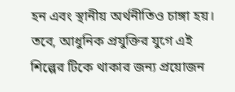হন এবং স্থানীয় অর্থনীতিও চাঙ্গা হয়। তবে, আধুনিক প্রযুক্তির যুগে এই শিল্পের টিকে থাকার জন্য প্রয়োজন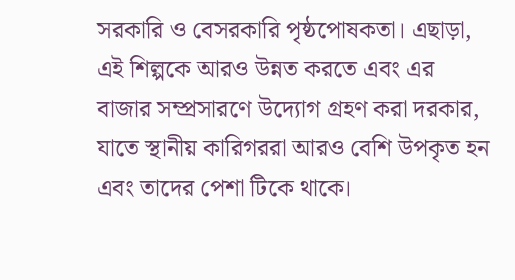সরকারি ও বেসরকারি পৃষ্ঠপোষকতা। এছাড়া, এই শিল্পকে আরও উন্নত করতে এবং এর বাজার সম্প্রসারণে উদ্যোগ গ্রহণ করা দরকার, যাতে স্থানীয় কারিগররা আরও বেশি উপকৃত হন এবং তাদের পেশা টিকে থাকে।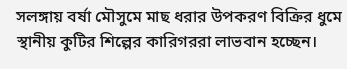সলঙ্গায় বর্ষা মৌসুমে মাছ ধরার উপকরণ বিক্রির ধুমে স্থানীয় কুটির শিল্পের কারিগররা লাভবান হচ্ছেন।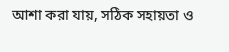আশা করা যায়, সঠিক সহায়তা ও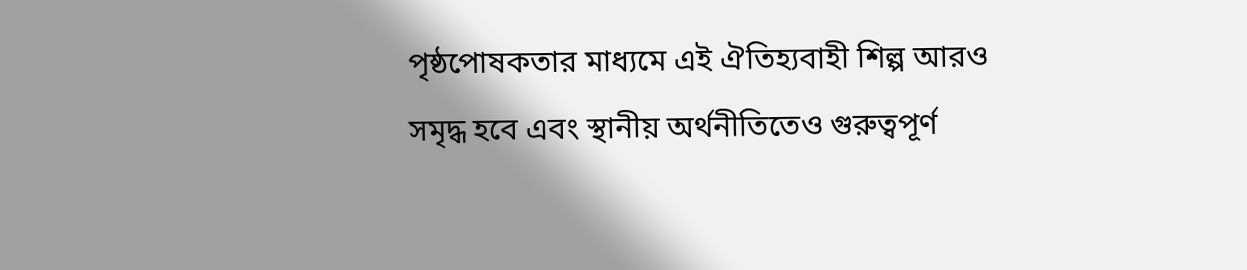পৃষ্ঠপোষকতার মাধ্যমে এই ঐতিহ্যবাহী শিল্প আরও সমৃদ্ধ হবে এবং স্থানীয় অর্থনীতিতেও গুরুত্বপূর্ণ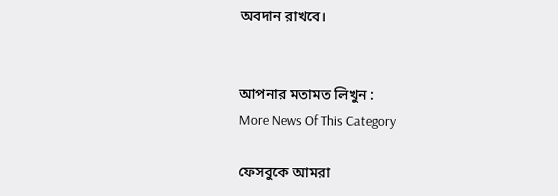অবদান রাখবে।


আপনার মতামত লিখুন :
More News Of This Category

ফেসবুকে আমরা